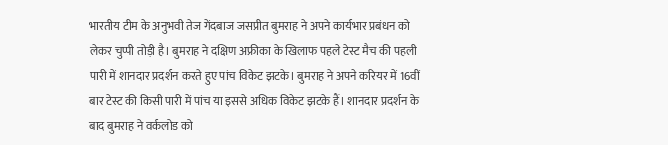भारतीय टीम के अनुभवी तेज गेंदबाज जसप्रीत बुमराह ने अपने कार्यभार प्रबंधन को लेकर चुप्पी तोड़ी है। बुमराह ने दक्षिण अफ्रीका के खिलाफ पहले टेस्ट मैच की पहली पारी में शानदार प्रदर्शन करते हुए पांच विकेट झटके। बुमराह ने अपने करियर में 16वीं बार टेस्ट की किसी पारी में पांच या इससे अधिक विकेट झटके हैं। शानदार प्रदर्शन के बाद बुमराह ने वर्कलोड को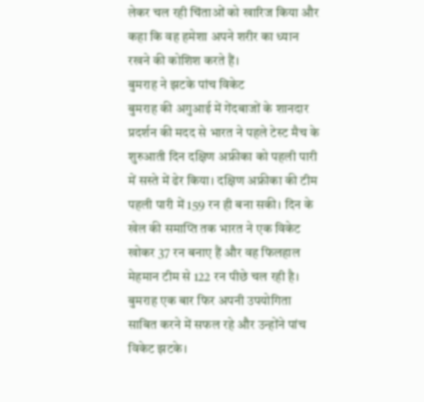लेकर चल रही चिंताओं को खारिज किया और कहा कि वह हमेशा अपने शरीर का ध्यान रखने की कोशिश करते हैं।
बुमराह ने झटके पांच विकेट
बुमराह की अगुआई में गेंदबाजों के शानदार प्रदर्शन की मदद से भारत ने पहले टेस्ट मैच के शुरुआती दिन दक्षिण अफ्रीका को पहली पारी में सस्ते में ढेर किया। दक्षिण अफ्रीका की टीम पहली पारी में 159 रन ही बना सकी। दिन के खेल की समाप्ति तक भारत ने एक विकेट खोकर 37 रन बनाए हैं और वह फिलहाल मेहमान टीम से 122 रन पीछे चल रही है। बुमराह एक बार फिर अपनी उपयोगिता साबित करने में सफल रहे और उन्होंने पांच विकेट झटके।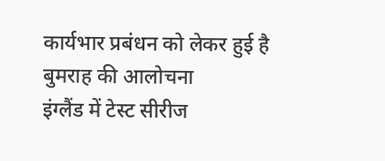कार्यभार प्रबंधन को लेकर हुई है बुमराह की आलोचना
इंग्लैंड में टेस्ट सीरीज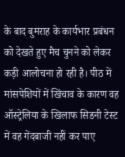के बाद बुमराह के कार्यभार प्रबंधन को देखते हुए मैच चुनने को लेकर कड़ी आलोचना हो रही है। पीठ में मांसपेशियों में खिंचाव के कारण वह ऑस्ट्रेलिया के खिलाफ सिडनी टेस्ट में वह गेंदबाजी नहीं कर पाए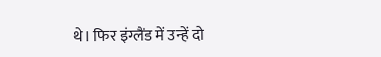थे। फिर इंग्लैंड में उन्हें दो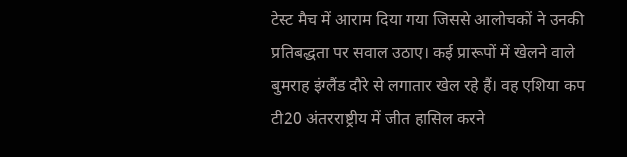टेस्ट मैच में आराम दिया गया जिससे आलोचकों ने उनकी प्रतिबद्धता पर सवाल उठाए। कई प्रारूपों में खेलने वाले बुमराह इंग्लैंड दौरे से लगातार खेल रहे हैं। वह एशिया कप टी20 अंतरराष्ट्रीय में जीत हासिल करने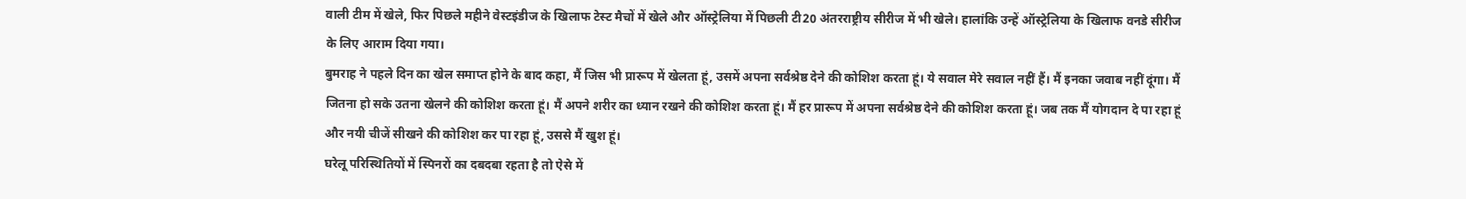वाली टीम में खेले, फिर पिछले महीने वेस्टइंडीज के खिलाफ टेस्ट मैचों में खेले और ऑस्ट्रेलिया में पिछली टी20 अंतरराष्ट्रीय सीरीज में भी खेले। हालांकि उन्हें ऑस्ट्रेलिया के खिलाफ वनडे सीरीज के लिए आराम दिया गया।
बुमराह ने पहले दिन का खेल समाप्त होने के बाद कहा, मैं जिस भी प्रारूप में खेलता हूं, उसमें अपना सर्वश्रेष्ठ देने की कोशिश करता हूं। ये सवाल मेरे सवाल नहीं हैं। मैं इनका जवाब नहीं दूंगा। मैं जितना हो सके उतना खेलने की कोशिश करता हूं। मैं अपने शरीर का ध्यान रखने की कोशिश करता हूं। मैं हर प्रारूप में अपना सर्वश्रेष्ठ देने की कोशिश करता हूं। जब तक मैं योगदान दे पा रहा हूं और नयी चीजें सीखने की कोशिश कर पा रहा हूं, उससे मैं खुश हूं।
घरेलू परिस्थितियों में स्पिनरों का दबदबा रहता है तो ऐसे में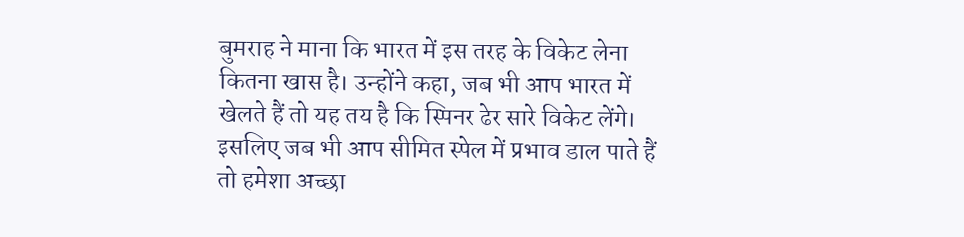बुमराह ने माना कि भारत में इस तरह के विकेट लेना कितना खास है। उन्होंने कहा, जब भी आप भारत में खेलते हैं तो यह तय है कि स्पिनर ढेर सारे विकेट लेंगे। इसलिए जब भी आप सीमित स्पेल में प्रभाव डाल पाते हैं तो हमेशा अच्छा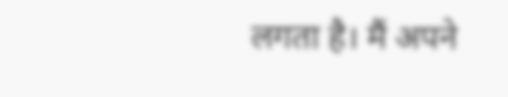लगता है। मैं अपने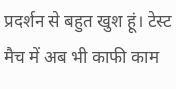प्रदर्शन से बहुत खुश हूं। टेस्ट मैच में अब भी काफी काम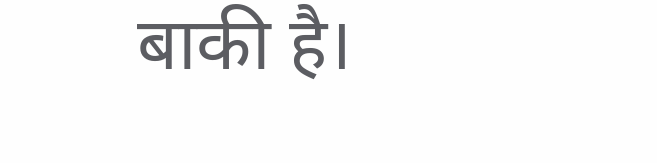बाकी है।